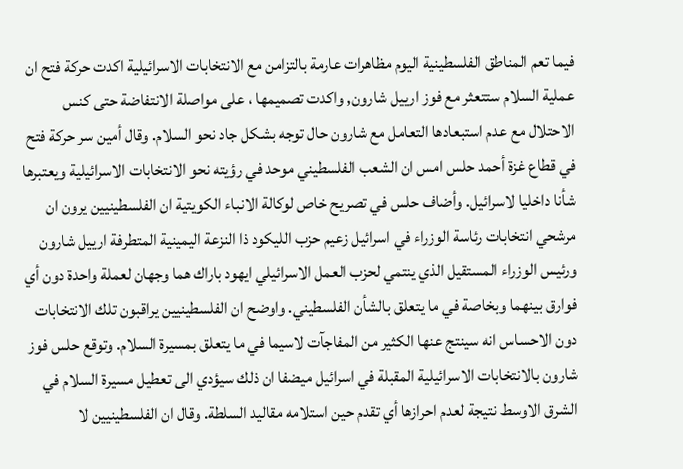فيما تعم المناطق الفلسطينية اليوم مظاهرات عارمة بالتزامن مع الانتخابات الاسرائيلية اكدت حركة فتح ان عملية السلام ستتعثر مع فوز ارييل شارون, واكدت تصميمها ، على مواصلة الانتفاضة حتى كنس الاحتلال مع عدم استبعادها التعامل مع شارون حال توجه بشكل جاد نحو السلام. وقال أمين سر حركة فتح في قطاع غزة أحمد حلس امس ان الشعب الفلسطيني موحد في رؤيته نحو الانتخابات الاسرائيلية ويعتبرها شأنا داخليا لاسرائيل. وأضاف حلس في تصريح خاص لوكالة الانباء الكويتية ان الفلسطينيين يرون ان مرشحي انتخابات رئاسة الوزراء في اسرائيل زعيم حزب الليكود ذا النزعة اليمينية المتطرفة ارييل شارون ورئيس الوزراء المستقيل الذي ينتمي لحزب العمل الاسرائيلي ايهود باراك هما وجهان لعملة واحدة دون أي فوارق بينهما وبخاصة في ما يتعلق بالشأن الفلسطيني. واوضح ان الفلسطينيين يراقبون تلك الانتخابات دون الاحساس انه سينتج عنها الكثير من المفاجآت لاسيما في ما يتعلق بمسيرة السلام. وتوقع حلس فوز شارون بالانتخابات الاسرائيلية المقبلة في اسرائيل ميضفا ان ذلك سيؤدي الى تعطيل مسيرة السلام في الشرق الاوسط نتيجة لعدم احرازها أي تقدم حين استلامه مقاليد السلطة. وقال ان الفلسطينيين لا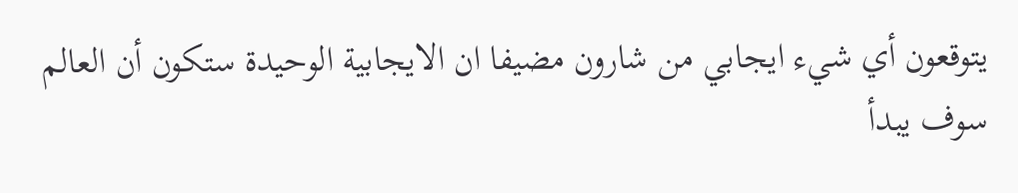يتوقعون أي شيء ايجابي من شارون مضيفا ان الايجابية الوحيدة ستكون أن العالم سوف يبدأ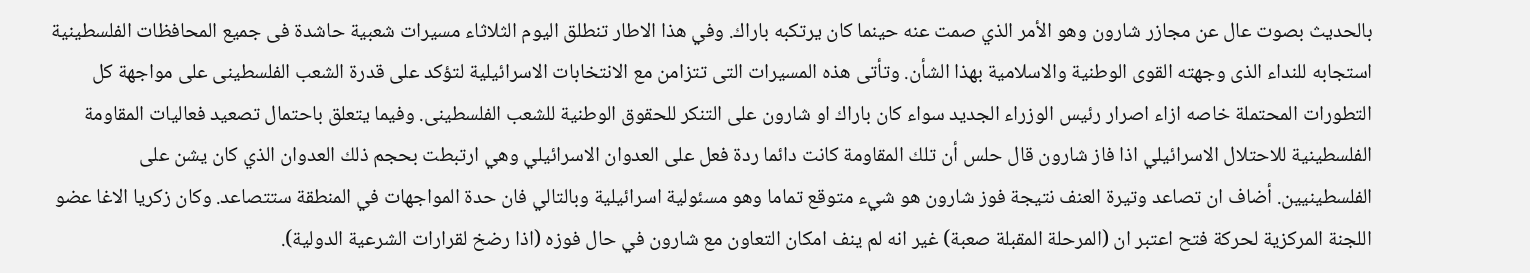بالحديث بصوت عال عن مجازر شارون وهو الأمر الذي صمت عنه حينما كان يرتكبه باراك. وفي هذا الاطار تنطلق اليوم الثلاثاء مسيرات شعبية حاشدة فى جميع المحافظات الفلسطينية استجابه للنداء الذى وجهته القوى الوطنية والاسلامية بهذا الشأن. وتأتى هذه المسيرات التى تتزامن مع الانتخابات الاسرائيلية لتؤكد على قدرة الشعب الفلسطينى على مواجهة كل التطورات المحتملة خاصه ازاء اصرار رئيس الوزراء الجديد سواء كان باراك او شارون على التنكر للحقوق الوطنية للشعب الفلسطينى. وفيما يتعلق باحتمال تصعيد فعاليات المقاومة الفلسطينية للاحتلال الاسرائيلي اذا فاز شارون قال حلس أن تلك المقاومة كانت دائما ردة فعل على العدوان الاسرائيلي وهي ارتبطت بحجم ذلك العدوان الذي كان يشن على الفلسطينيين. أضاف ان تصاعد وتيرة العنف نتيجة فوز شارون هو شيء متوقع تماما وهو مسئولية اسرائيلية وبالتالي فان حدة المواجهات في المنطقة ستتصاعد. وكان زكريا الاغا عضو اللجنة المركزية لحركة فتح اعتبر ان (المرحلة المقبلة صعبة) غير انه لم ينف امكان التعاون مع شارون في حال فوزه (اذا رضخ لقرارات الشرعية الدولية).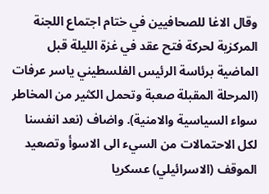وقال الاغا للصحافيين في ختام اجتماع اللجنة المركزية لحركة فتح عقد في غزة الليلة قبل الماضية برئاسة الرئيس الفلسطيني ياسر عرفات (المرحلة المقبلة صعبة وتحمل الكثير من المخاطر سواء السياسية والامنية). واضاف (نعد انفسنا لكل الاحتمالات من السيء الى الاسوأ وتصعيد الموقف (الاسرائيلي) عسكريا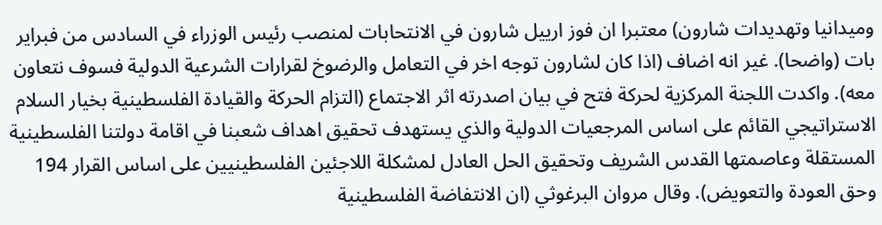وميدانيا وتهديدات شارون) معتبرا ان فوز ارييل شارون في الانتحابات لمنصب رئيس الوزراء في السادس من فبراير بات (واضحا). غير انه اضاف (اذا كان لشارون توجه اخر في التعامل والرضوخ لقرارات الشرعية الدولية فسوف نتعاون معه). واكدت اللجنة المركزية لحركة فتح في بيان اصدرته اثر الاجتماع (التزام الحركة والقيادة الفلسطينية بخيار السلام الاستراتيجي القائم على اساس المرجعيات الدولية والذي يستهدف تحقيق اهداف شعبنا في اقامة دولتنا الفلسطينية المستقلة وعاصمتها القدس الشريف وتحقيق الحل العادل لمشكلة اللاجئين الفلسطينيين على اساس القرار 194 وحق العودة والتعويض). وقال مروان البرغوثي (ان الانتفاضة الفلسطينية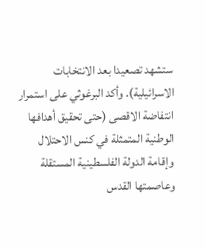ستشهد تصعيدا بعد الانتخابات الاسرائيلية). وأكد البرغوثي على استمرار انتفاضة الاقصى (حتى تحقيق أهدافها الوطنية المتمثلة في كنس الاحتلال وإقامة الدولة الفلسطينية المستقلة وعاصمتها القدس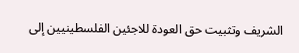الشريف وتثبيت حق العودة للاجئين الفلسطينيين إلى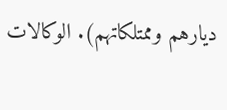ديارهم وممتلكاتهم). الوكالات